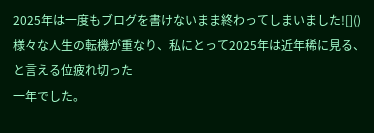2025年は一度もブログを書けないまま終わってしまいました![]()
様々な人生の転機が重なり、私にとって2025年は近年稀に見る、と言える位疲れ切った
一年でした。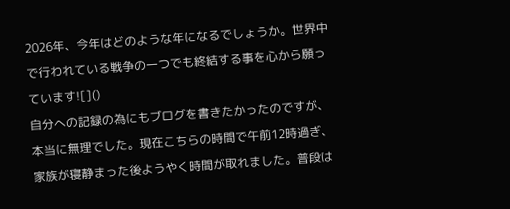2026年、今年はどのような年になるでしょうか。世界中で行われている戦争の一つでも終結する事を心から願っています![]()
自分への記録の為にもブログを書きたかったのですが、本当に無理でした。現在こちらの時間で午前12時過ぎ、家族が寝静まった後ようやく時間が取れました。普段は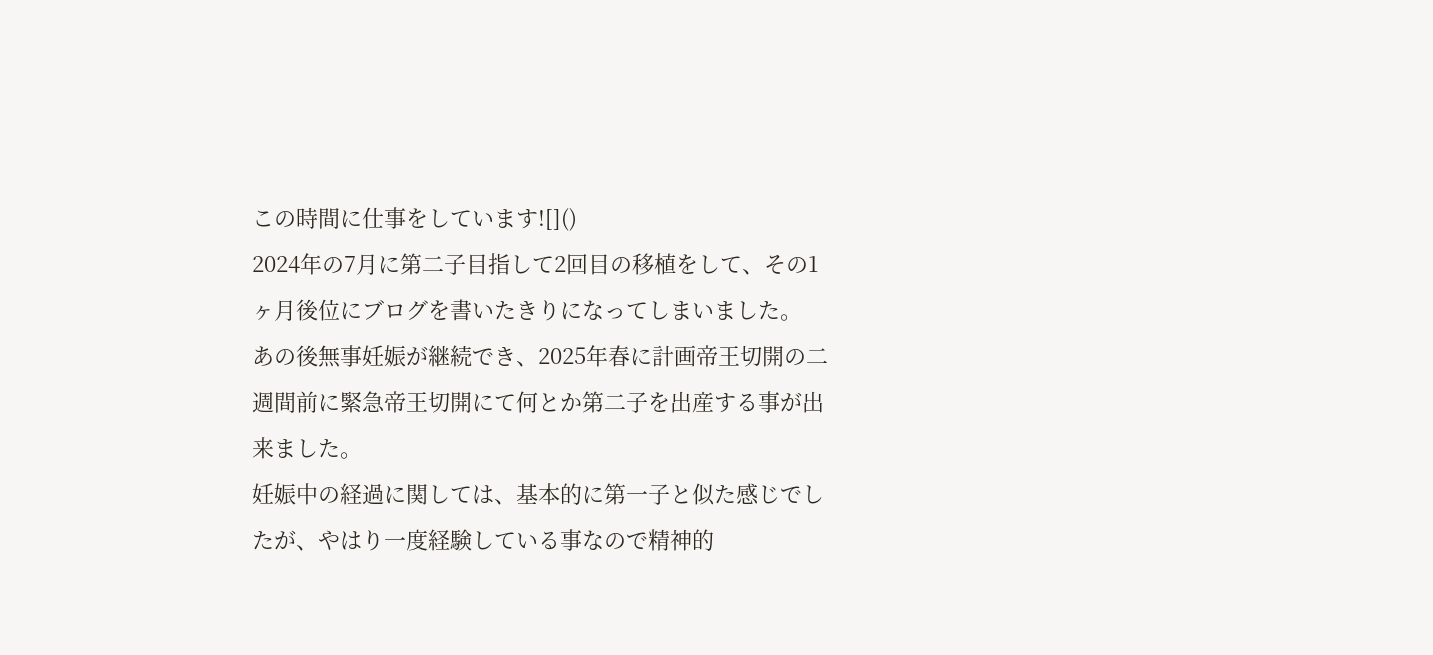この時間に仕事をしています![]()
2024年の7月に第二子目指して2回目の移植をして、その1ヶ月後位にブログを書いたきりになってしまいました。
あの後無事妊娠が継続でき、2025年春に計画帝王切開の二週間前に緊急帝王切開にて何とか第二子を出産する事が出来ました。
妊娠中の経過に関しては、基本的に第一子と似た感じでしたが、やはり一度経験している事なので精神的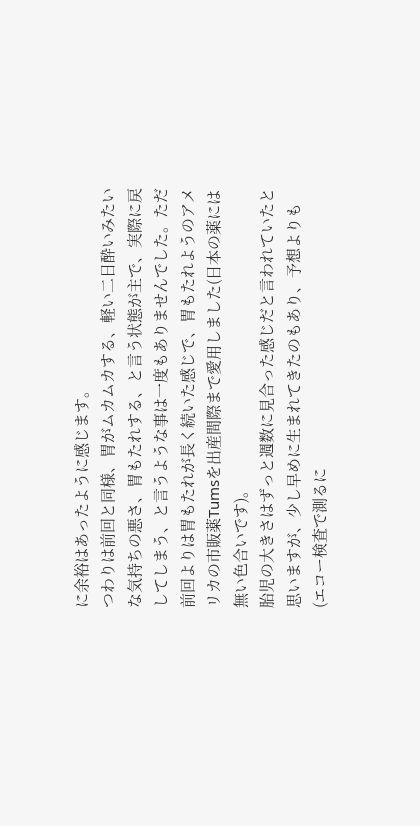に余裕はあったように感じます。
つわりは前回と同様、胃がムカムカする、軽い二日酔いみたいな気持ちの悪さ、胃もたれする、と言う状態が主で、実際に戻してしまう、と言うような事は一度もありませんでした。ただ前回よりは胃もたれが長く続いた感じで、胃もたれようのアメリカの市販薬Tumsを出産間際まで愛用しました(日本の薬には無い色合いです)。
胎児の大きさはずっと週数に見合った感じだと言われていたと思いますが、少し早めに生まれてきたのもあり、予想よりも(エコー検査で測るに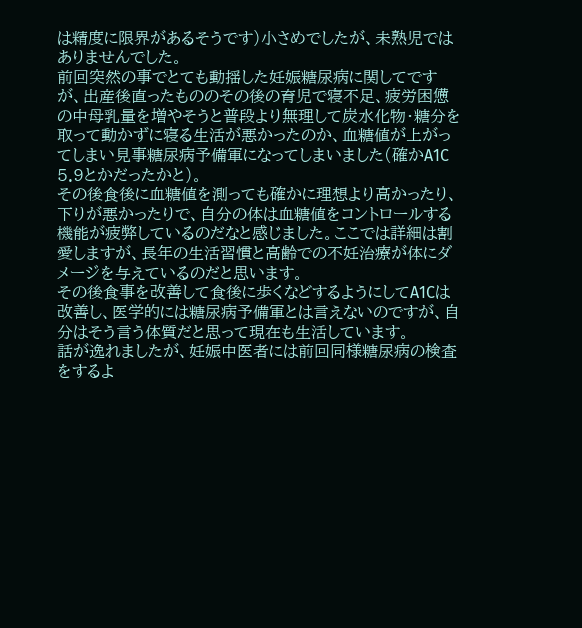は精度に限界があるそうです)小さめでしたが、未熟児ではありませんでした。
前回突然の事でとても動揺した妊娠糖尿病に関してですが、出産後直ったもののその後の育児で寝不足、疲労困憊の中母乳量を増やそうと普段より無理して炭水化物・糖分を取って動かずに寝る生活が悪かったのか、血糖値が上がってしまい見事糖尿病予備軍になってしまいました(確かA1C 5.9とかだったかと)。
その後食後に血糖値を測っても確かに理想より高かったり、下りが悪かったりで、自分の体は血糖値をコントロールする機能が疲弊しているのだなと感じました。ここでは詳細は割愛しますが、長年の生活習慣と高齢での不妊治療が体にダメージを与えているのだと思います。
その後食事を改善して食後に歩くなどするようにしてA1Cは改善し、医学的には糖尿病予備軍とは言えないのですが、自分はそう言う体質だと思って現在も生活しています。
話が逸れましたが、妊娠中医者には前回同様糖尿病の検査をするよ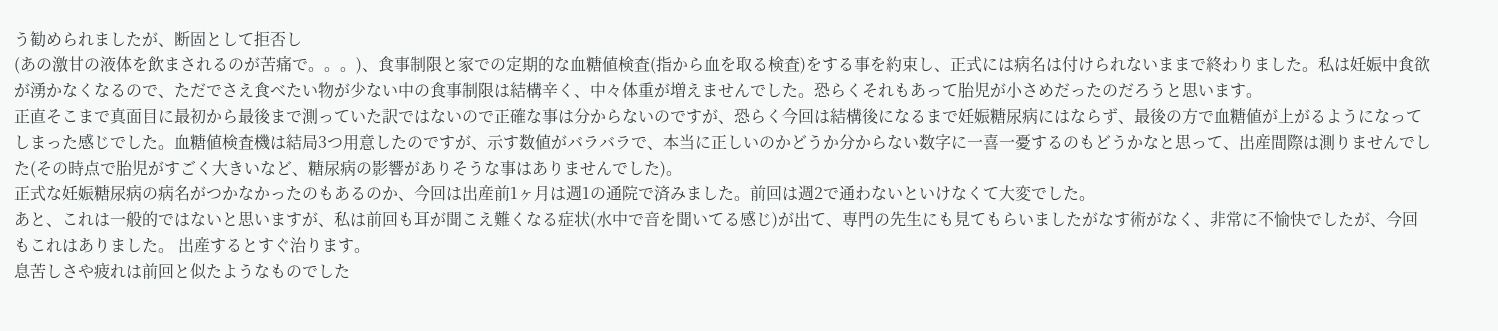う勧められましたが、断固として拒否し
(あの激甘の液体を飲まされるのが苦痛で。。。)、食事制限と家での定期的な血糖値検査(指から血を取る検査)をする事を約束し、正式には病名は付けられないままで終わりました。私は妊娠中食欲が湧かなくなるので、ただでさえ食べたい物が少ない中の食事制限は結構辛く、中々体重が増えませんでした。恐らくそれもあって胎児が小さめだったのだろうと思います。
正直そこまで真面目に最初から最後まで測っていた訳ではないので正確な事は分からないのですが、恐らく今回は結構後になるまで妊娠糖尿病にはならず、最後の方で血糖値が上がるようになってしまった感じでした。血糖値検査機は結局3つ用意したのですが、示す数値がバラバラで、本当に正しいのかどうか分からない数字に一喜一憂するのもどうかなと思って、出産間際は測りませんでした(その時点で胎児がすごく大きいなど、糖尿病の影響がありそうな事はありませんでした)。
正式な妊娠糖尿病の病名がつかなかったのもあるのか、今回は出産前1ヶ月は週1の通院で済みました。前回は週2で通わないといけなくて大変でした。
あと、これは一般的ではないと思いますが、私は前回も耳が聞こえ難くなる症状(水中で音を聞いてる感じ)が出て、専門の先生にも見てもらいましたがなす術がなく、非常に不愉快でしたが、今回もこれはありました。 出産するとすぐ治ります。
息苦しさや疲れは前回と似たようなものでした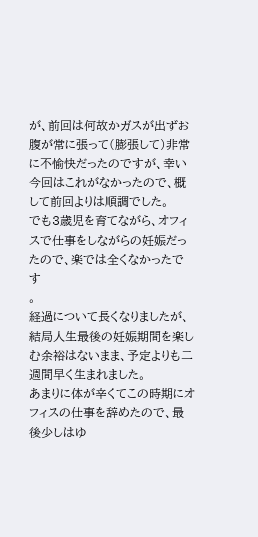が、前回は何故かガスが出ずお腹が常に張って(膨張して)非常に不愉快だったのですが、幸い今回はこれがなかったので、概して前回よりは順調でした。
でも3歳児を育てながら、オフィスで仕事をしながらの妊娠だったので、楽では全くなかったです
。
経過について長くなりましたが、結局人生最後の妊娠期間を楽しむ余裕はないまま、予定よりも二週間早く生まれました。
あまりに体が辛くてこの時期にオフィスの仕事を辞めたので、最後少しはゆ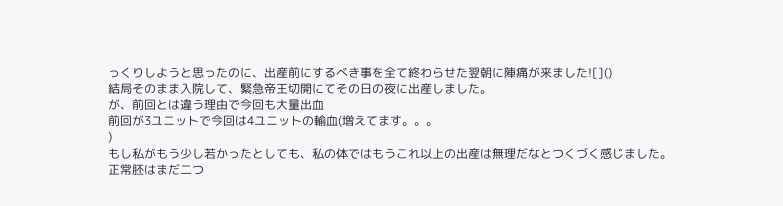っくりしようと思ったのに、出産前にするべき事を全て終わらせた翌朝に陣痛が来ました![]()
結局そのまま入院して、緊急帝王切開にてその日の夜に出産しました。
が、前回とは違う理由で今回も大量出血
前回が3ユニットで今回は4ユニットの輸血(増えてます。。。
)
もし私がもう少し若かったとしても、私の体ではもうこれ以上の出産は無理だなとつくづく感じました。
正常胚はまだ二つ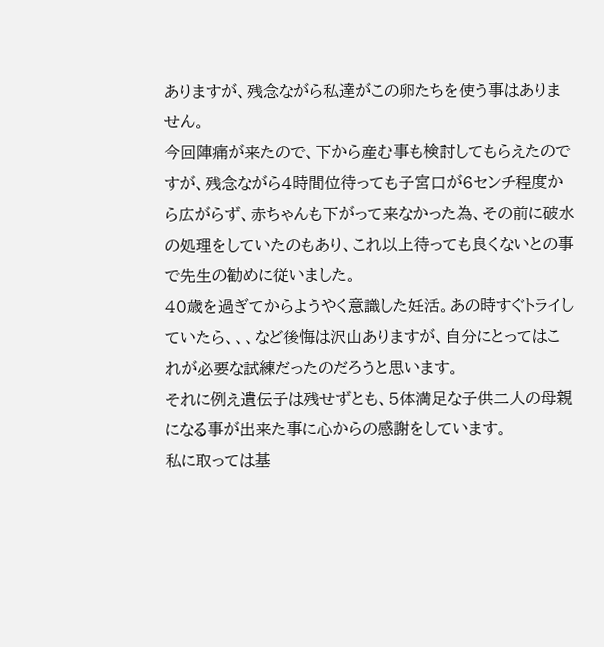ありますが、残念ながら私達がこの卵たちを使う事はありません。
今回陣痛が来たので、下から産む事も検討してもらえたのですが、残念ながら4時間位待っても子宮口が6センチ程度から広がらず、赤ちゃんも下がって来なかった為、その前に破水の処理をしていたのもあり、これ以上待っても良くないとの事で先生の勧めに従いました。
40歳を過ぎてからようやく意識した妊活。あの時すぐトライしていたら、、、など後悔は沢山ありますが、自分にとってはこれが必要な試練だったのだろうと思います。
それに例え遺伝子は残せずとも、5体満足な子供二人の母親になる事が出来た事に心からの感謝をしています。
私に取っては基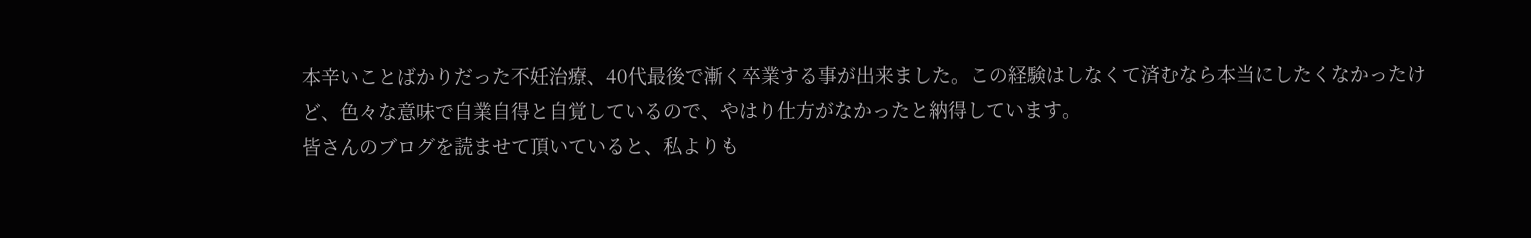本辛いことばかりだった不妊治療、40代最後で漸く卒業する事が出来ました。この経験はしなくて済むなら本当にしたくなかったけど、色々な意味で自業自得と自覚しているので、やはり仕方がなかったと納得しています。
皆さんのブログを読ませて頂いていると、私よりも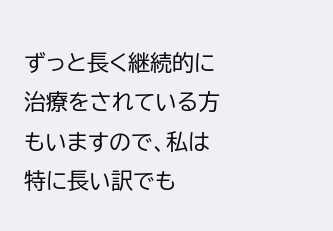ずっと長く継続的に治療をされている方もいますので、私は特に長い訳でも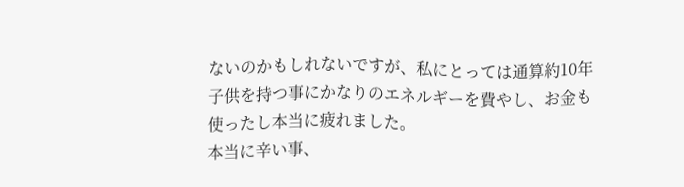ないのかもしれないですが、私にとっては通算約10年子供を持つ事にかなりのエネルギーを費やし、お金も使ったし本当に疲れました。
本当に辛い事、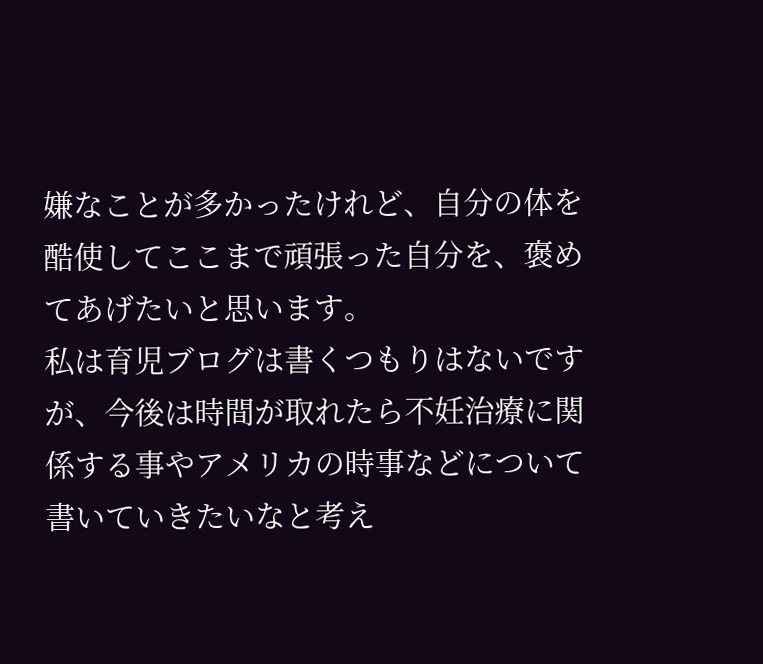嫌なことが多かったけれど、自分の体を酷使してここまで頑張った自分を、褒めてあげたいと思います。
私は育児ブログは書くつもりはないですが、今後は時間が取れたら不妊治療に関係する事やアメリカの時事などについて書いていきたいなと考え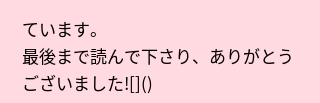ています。
最後まで読んで下さり、ありがとうございました![]()